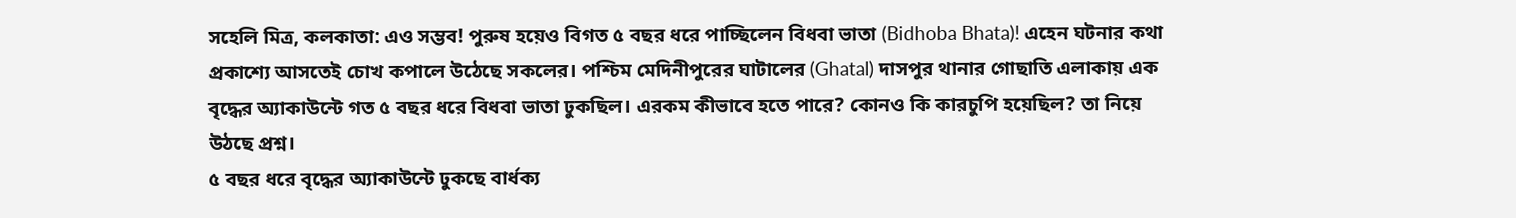সহেলি মিত্র, কলকাতা: এও সম্ভব! পুরুষ হয়েও বিগত ৫ বছর ধরে পাচ্ছিলেন বিধবা ভাতা (Bidhoba Bhata)! এহেন ঘটনার কথা প্রকাশ্যে আসতেই চোখ কপালে উঠেছে সকলের। পশ্চিম মেদিনীপুরের ঘাটালের (Ghatal) দাসপুর থানার গোছাতি এলাকায় এক বৃদ্ধের অ্যাকাউন্টে গত ৫ বছর ধরে বিধবা ভাতা ঢুকছিল। এরকম কীভাবে হতে পারে? কোনও কি কারচুপি হয়েছিল? তা নিয়ে উঠছে প্রশ্ন।
৫ বছর ধরে বৃদ্ধের অ্যাকাউন্টে ঢুকছে বার্ধক্য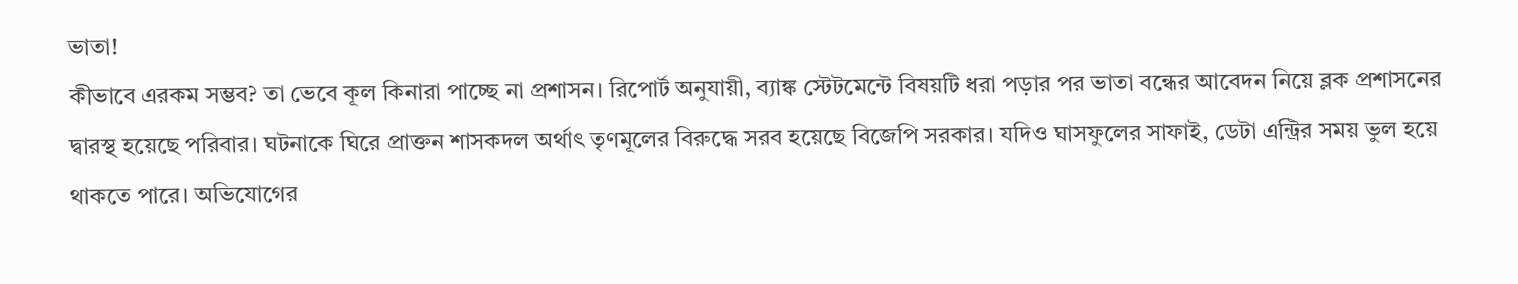ভাতা!
কীভাবে এরকম সম্ভব? তা ভেবে কূল কিনারা পাচ্ছে না প্রশাসন। রিপোর্ট অনুযায়ী, ব্যাঙ্ক স্টেটমেন্টে বিষয়টি ধরা পড়ার পর ভাতা বন্ধের আবেদন নিয়ে ব্লক প্রশাসনের দ্বারস্থ হয়েছে পরিবার। ঘটনাকে ঘিরে প্রাক্তন শাসকদল অর্থাৎ তৃণমূলের বিরুদ্ধে সরব হয়েছে বিজেপি সরকার। যদিও ঘাসফুলের সাফাই, ডেটা এন্ট্রির সময় ভুল হয়ে থাকতে পারে। অভিযোগের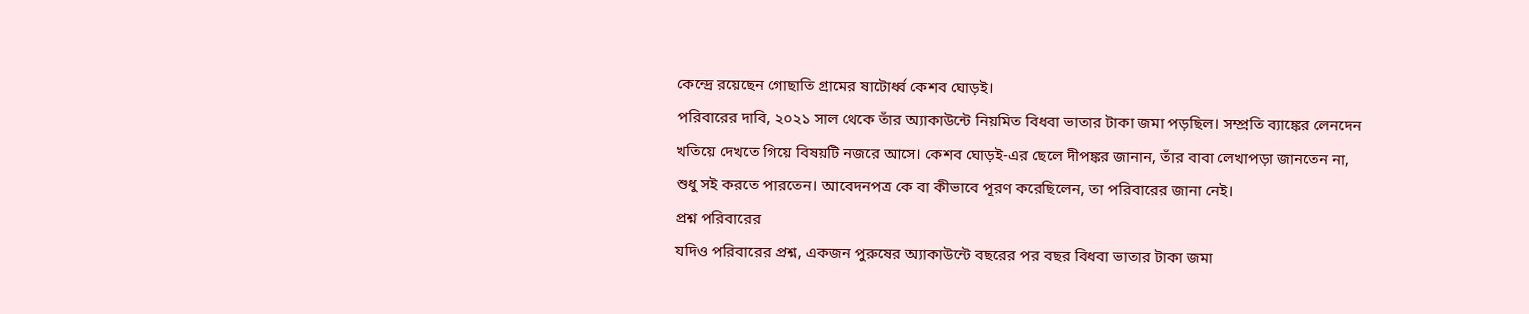কেন্দ্রে রয়েছেন গোছাতি গ্রামের ষাটোর্ধ্ব কেশব ঘোড়ই।
পরিবারের দাবি, ২০২১ সাল থেকে তাঁর অ্যাকাউন্টে নিয়মিত বিধবা ভাতার টাকা জমা পড়ছিল। সম্প্রতি ব্যাঙ্কের লেনদেন খতিয়ে দেখতে গিয়ে বিষয়টি নজরে আসে। কেশব ঘোড়ই-এর ছেলে দীপঙ্কর জানান, তাঁর বাবা লেখাপড়া জানতেন না, শুধু সই করতে পারতেন। আবেদনপত্র কে বা কীভাবে পূরণ করেছিলেন, তা পরিবারের জানা নেই।
প্রশ্ন পরিবারের
যদিও পরিবারের প্রশ্ন, একজন পুরুষের অ্যাকাউন্টে বছরের পর বছর বিধবা ভাতার টাকা জমা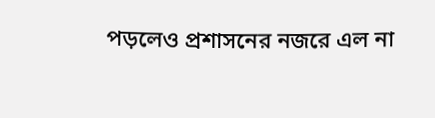পড়লেও প্রশাসনের নজরে এল না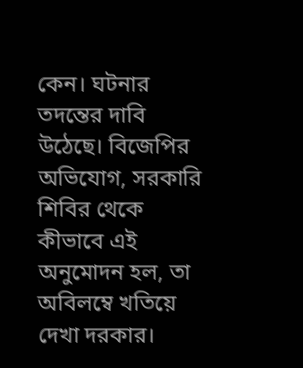কেন। ঘটনার তদন্তের দাবি উঠেছে। বিজেপির অভিযোগ, সরকারি শিবির থেকে কীভাবে এই অনুমোদন হল, তা অবিলম্বে খতিয়ে দেখা দরকার।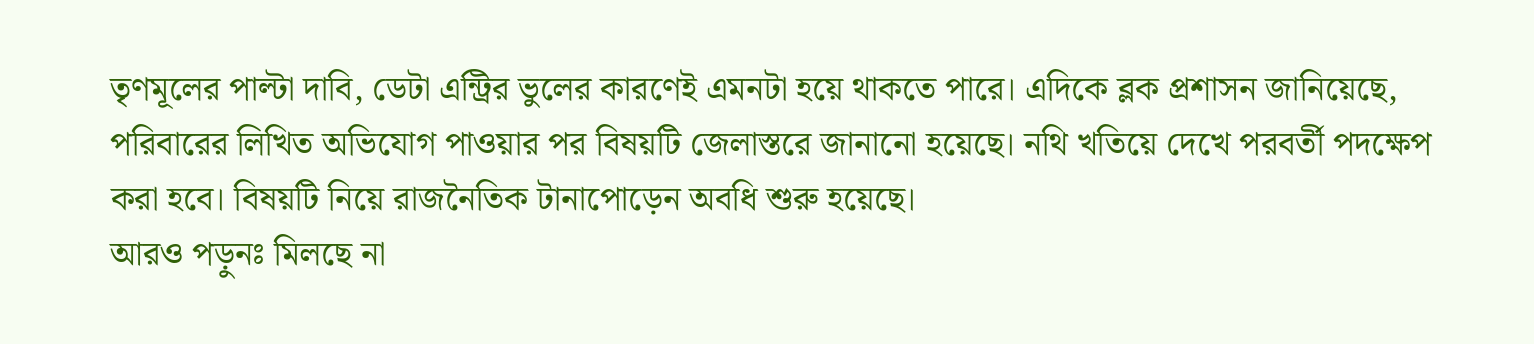তৃণমূলের পাল্টা দাবি, ডেটা এন্ট্রির ভুলের কারণেই এমনটা হয়ে থাকতে পারে। এদিকে ব্লক প্রশাসন জানিয়েছে, পরিবারের লিখিত অভিযোগ পাওয়ার পর বিষয়টি জেলাস্তরে জানানো হয়েছে। নথি খতিয়ে দেখে পরবর্তী পদক্ষেপ করা হবে। বিষয়টি নিয়ে রাজনৈতিক টানাপোড়েন অবধি শুরু হয়েছে।
আরও পড়ুনঃ মিলছে না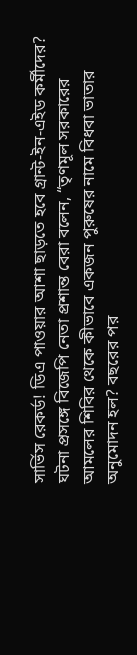সার্ভিস রেকর্ড! ডিএ পাওয়ার আশা ছাড়তে হবে গ্রান্ট-ইন-এইড কর্মীদের?
ঘটনা প্রসঙ্গে বিজেপি নেতা প্রশান্ত বেরা বলেন, “তৃণমূল সরকারের আমলের শিবির থেকে কীভাবে একজন পুরুষের নামে বিধবা ভাতার অনুমোদন হল? বছরের পর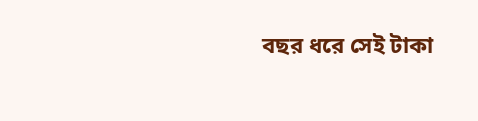বছর ধরে সেই টাকা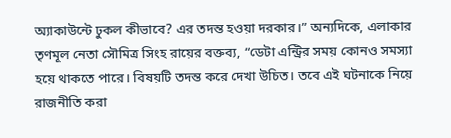অ্যাকাউন্টে ঢুকল কীভাবে? এর তদন্ত হওয়া দরকার।” অন্যদিকে, এলাকার তৃণমূল নেতা সৌমিত্র সিংহ রায়ের বক্তব্য, “ডেটা এন্ট্রির সময় কোনও সমস্যা হয়ে থাকতে পারে। বিষয়টি তদন্ত করে দেখা উচিত। তবে এই ঘটনাকে নিয়ে রাজনীতি করা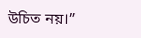উচিত নয়।”